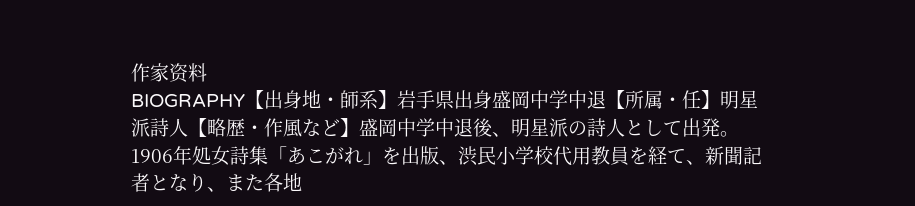作家资料
BIOGRAPHY【出身地・師系】岩手県出身盛岡中学中退【所属・任】明星派詩人【略歴・作風など】盛岡中学中退後、明星派の詩人として出発。1906年処女詩集「あこがれ」を出版、渋民小学校代用教員を経て、新聞記者となり、また各地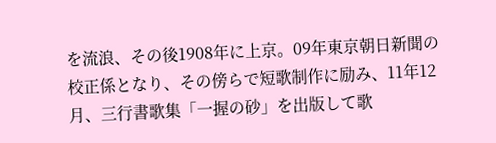を流浪、その後1908年に上京。09年東京朝日新聞の校正係となり、その傍らで短歌制作に励み、11年12月、三行書歌集「一握の砂」を出版して歌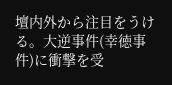壇内外から注目をうける。大逆事件(幸徳事件)に衝撃を受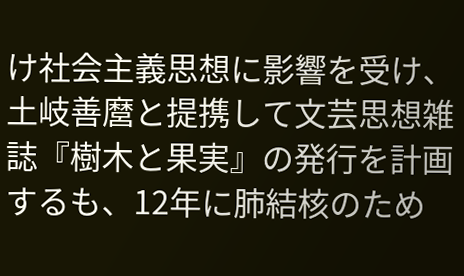け社会主義思想に影響を受け、土岐善麿と提携して文芸思想雑誌『樹木と果実』の発行を計画するも、12年に肺結核のため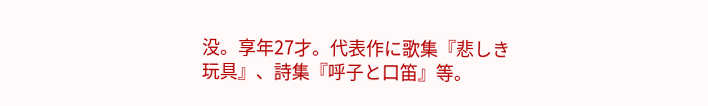没。享年27才。代表作に歌集『悲しき玩具』、詩集『呼子と口笛』等。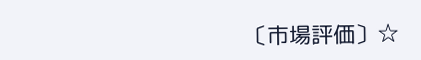〔市場評価〕☆